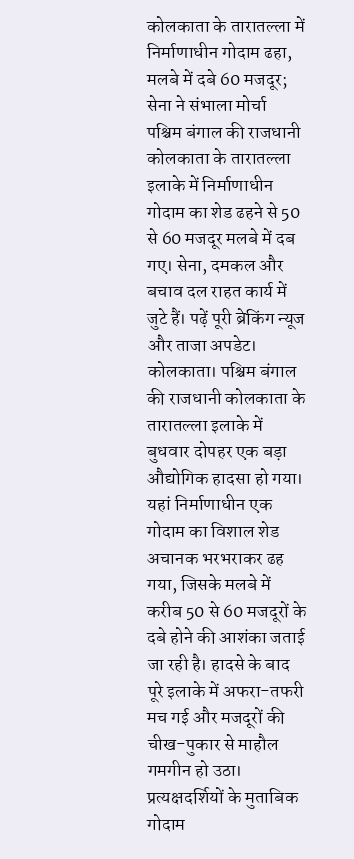कोलकाता के तारातल्ला में निर्माणाधीन गोदाम ढहा, मलबे में दबे 60 मजदूर; सेना ने संभाला मोर्चा
पश्चिम बंगाल की राजधानी कोलकाता के तारातल्ला इलाके में निर्माणाधीन गोदाम का शेड ढहने से 50 से 60 मजदूर मलबे में दब गए। सेना, दमकल और बचाव दल राहत कार्य में जुटे हैं। पढ़ें पूरी ब्रेकिंग न्यूज और ताजा अपडेट।
कोलकाता। पश्चिम बंगाल की राजधानी कोलकाता के तारातल्ला इलाके में बुधवार दोपहर एक बड़ा औद्योगिक हादसा हो गया। यहां निर्माणाधीन एक गोदाम का विशाल शेड अचानक भरभराकर ढह गया, जिसके मलबे में करीब 50 से 60 मजदूरों के दबे होने की आशंका जताई जा रही है। हादसे के बाद पूरे इलाके में अफरा-तफरी मच गई और मजदूरों की चीख-पुकार से माहौल गमगीन हो उठा।
प्रत्यक्षदर्शियों के मुताबिक गोदाम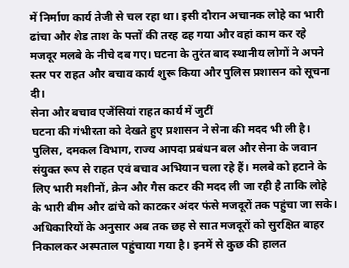में निर्माण कार्य तेजी से चल रहा था। इसी दौरान अचानक लोहे का भारी ढांचा और शेड ताश के पत्तों की तरह ढह गया और वहां काम कर रहे मजदूर मलबे के नीचे दब गए। घटना के तुरंत बाद स्थानीय लोगों ने अपने स्तर पर राहत और बचाव कार्य शुरू किया और पुलिस प्रशासन को सूचना दी।
सेना और बचाव एजेंसियां राहत कार्य में जुटीं
घटना की गंभीरता को देखते हुए प्रशासन ने सेना की मदद भी ली है। पुलिस, दमकल विभाग, राज्य आपदा प्रबंधन बल और सेना के जवान संयुक्त रूप से राहत एवं बचाव अभियान चला रहे हैं। मलबे को हटाने के लिए भारी मशीनों, क्रेन और गैस कटर की मदद ली जा रही है ताकि लोहे के भारी बीम और ढांचे को काटकर अंदर फंसे मजदूरों तक पहुंचा जा सके।
अधिकारियों के अनुसार अब तक छह से सात मजदूरों को सुरक्षित बाहर निकालकर अस्पताल पहुंचाया गया है। इनमें से कुछ की हालत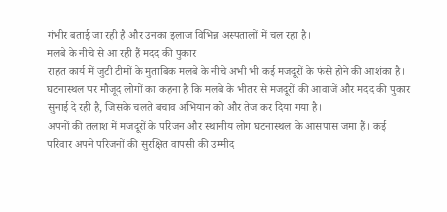गंभीर बताई जा रही है और उनका इलाज विभिन्न अस्पतालों में चल रहा है।
मलबे के नीचे से आ रही हैं मदद की पुकार
राहत कार्य में जुटी टीमों के मुताबिक मलबे के नीचे अभी भी कई मजदूरों के फंसे होने की आशंका है। घटनास्थल पर मौजूद लोगों का कहना है कि मलबे के भीतर से मजदूरों की आवाजें और मदद की पुकार सुनाई दे रही है, जिसके चलते बचाव अभियान को और तेज कर दिया गया है।
अपनों की तलाश में मजदूरों के परिजन और स्थानीय लोग घटनास्थल के आसपास जमा हैं। कई परिवार अपने परिजनों की सुरक्षित वापसी की उम्मीद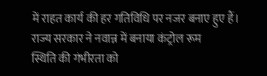में राहत कार्य की हर गतिविधि पर नजर बनाए हुए हैं।
राज्य सरकार ने नवान्न में बनाया कंट्रोल रूम
स्थिति की गंभीरता को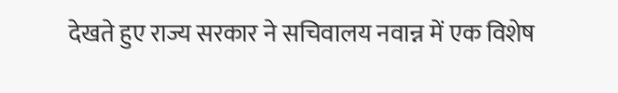देखते हुए राज्य सरकार ने सचिवालय नवान्न में एक विशेष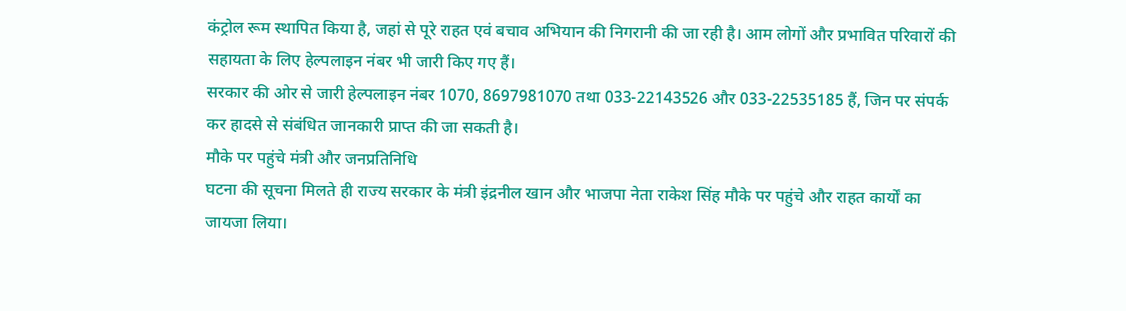कंट्रोल रूम स्थापित किया है, जहां से पूरे राहत एवं बचाव अभियान की निगरानी की जा रही है। आम लोगों और प्रभावित परिवारों की सहायता के लिए हेल्पलाइन नंबर भी जारी किए गए हैं।
सरकार की ओर से जारी हेल्पलाइन नंबर 1070, 8697981070 तथा 033-22143526 और 033-22535185 हैं, जिन पर संपर्क कर हादसे से संबंधित जानकारी प्राप्त की जा सकती है।
मौके पर पहुंचे मंत्री और जनप्रतिनिधि
घटना की सूचना मिलते ही राज्य सरकार के मंत्री इंद्रनील खान और भाजपा नेता राकेश सिंह मौके पर पहुंचे और राहत कार्यों का जायजा लिया।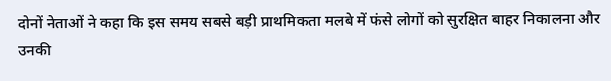दोनों नेताओं ने कहा कि इस समय सबसे बड़ी प्राथमिकता मलबे में फंसे लोगों को सुरक्षित बाहर निकालना और उनकी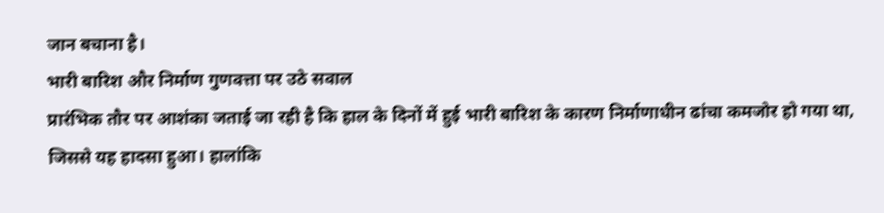जान बचाना है।
भारी बारिश और निर्माण गुणवत्ता पर उठे सवाल
प्रारंभिक तौर पर आशंका जताई जा रही है कि हाल के दिनों में हुई भारी बारिश के कारण निर्माणाधीन ढांचा कमजोर हो गया था, जिससे यह हादसा हुआ। हालांकि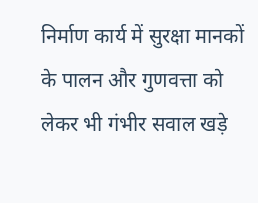निर्माण कार्य में सुरक्षा मानकों के पालन और गुणवत्ता को लेकर भी गंभीर सवाल खड़े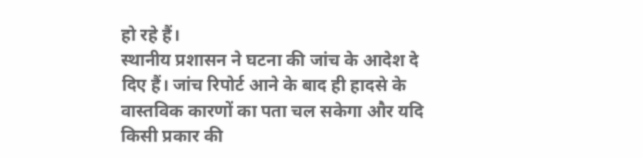हो रहे हैं।
स्थानीय प्रशासन ने घटना की जांच के आदेश दे दिए हैं। जांच रिपोर्ट आने के बाद ही हादसे के वास्तविक कारणों का पता चल सकेगा और यदि किसी प्रकार की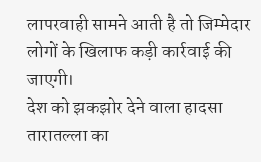लापरवाही सामने आती है तो जिम्मेदार लोगों के खिलाफ कड़ी कार्रवाई की जाएगी।
देश को झकझोर देने वाला हादसा
तारातल्ला का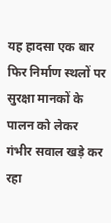यह हादसा एक बार फिर निर्माण स्थलों पर सुरक्षा मानकों के पालन को लेकर गंभीर सवाल खड़े कर रहा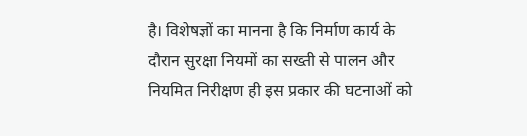है। विशेषज्ञों का मानना है कि निर्माण कार्य के दौरान सुरक्षा नियमों का सख्ती से पालन और नियमित निरीक्षण ही इस प्रकार की घटनाओं को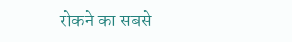रोकने का सबसे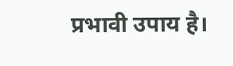प्रभावी उपाय है।